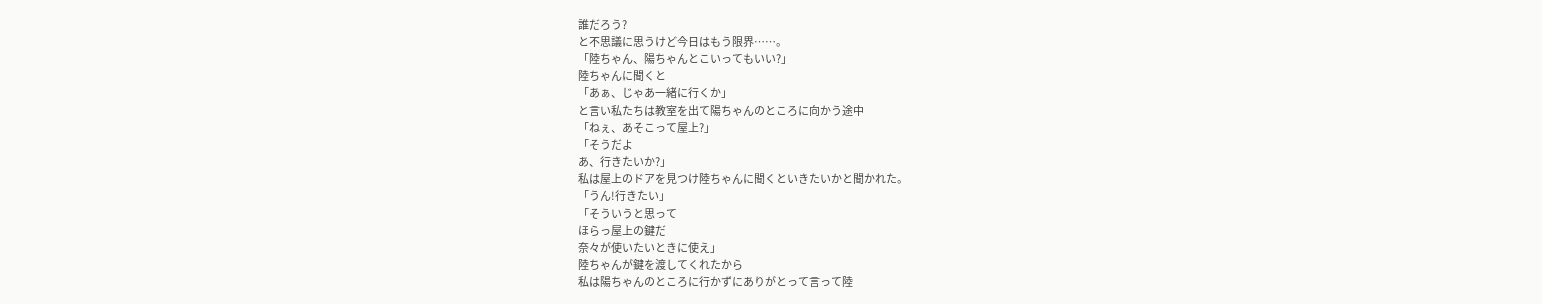誰だろう?
と不思議に思うけど今日はもう限界……。
「陸ちゃん、陽ちゃんとこいってもいい?」
陸ちゃんに聞くと
「あぁ、じゃあ一緒に行くか」
と言い私たちは教室を出て陽ちゃんのところに向かう途中
「ねぇ、あそこって屋上?」
「そうだよ
あ、行きたいか?」
私は屋上のドアを見つけ陸ちゃんに聞くといきたいかと聞かれた。
「うん!行きたい」
「そういうと思って
ほらっ屋上の鍵だ
奈々が使いたいときに使え」
陸ちゃんが鍵を渡してくれたから
私は陽ちゃんのところに行かずにありがとって言って陸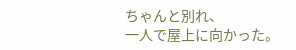ちゃんと別れ、
一人で屋上に向かった。